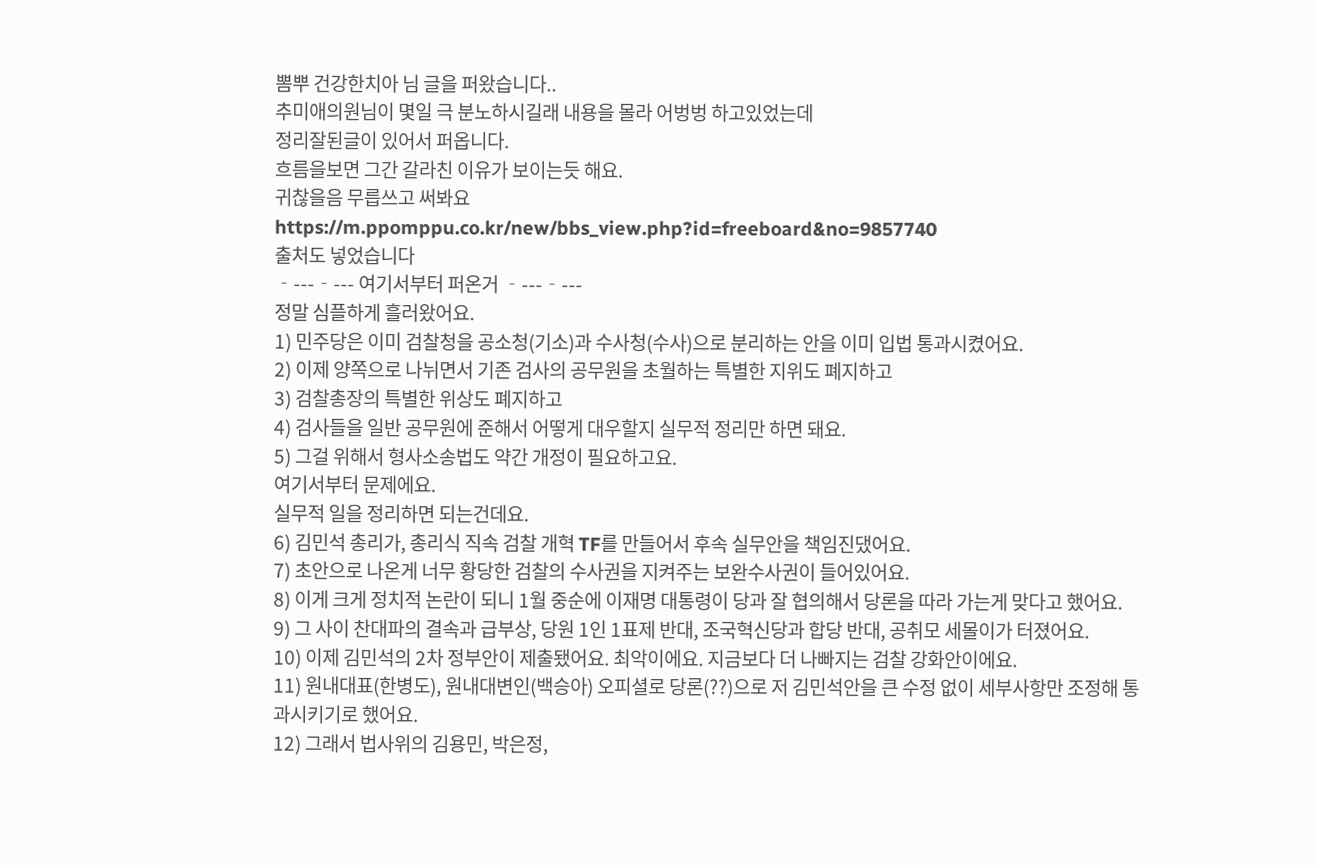뽐뿌 건강한치아 님 글을 퍼왔습니다..
추미애의원님이 몇일 극 분노하시길래 내용을 몰라 어벙벙 하고있었는데
정리잘된글이 있어서 퍼옵니다.
흐름을보면 그간 갈라친 이유가 보이는듯 해요.
귀찮을음 무릅쓰고 써봐요
https://m.ppomppu.co.kr/new/bbs_view.php?id=freeboard&no=9857740
출처도 넣었습니다
‐---‐--- 여기서부터 퍼온거 ‐---‐---
정말 심플하게 흘러왔어요.
1) 민주당은 이미 검찰청을 공소청(기소)과 수사청(수사)으로 분리하는 안을 이미 입법 통과시켰어요.
2) 이제 양쪽으로 나뉘면서 기존 검사의 공무원을 초월하는 특별한 지위도 폐지하고
3) 검찰총장의 특별한 위상도 폐지하고
4) 검사들을 일반 공무원에 준해서 어떻게 대우할지 실무적 정리만 하면 돼요.
5) 그걸 위해서 형사소송법도 약간 개정이 필요하고요.
여기서부터 문제에요.
실무적 일을 정리하면 되는건데요.
6) 김민석 총리가, 총리식 직속 검찰 개혁 TF를 만들어서 후속 실무안을 책임진댔어요.
7) 초안으로 나온게 너무 황당한 검찰의 수사권을 지켜주는 보완수사권이 들어있어요.
8) 이게 크게 정치적 논란이 되니 1월 중순에 이재명 대통령이 당과 잘 협의해서 당론을 따라 가는게 맞다고 했어요.
9) 그 사이 찬대파의 결속과 급부상, 당원 1인 1표제 반대, 조국혁신당과 합당 반대, 공취모 세몰이가 터졌어요.
10) 이제 김민석의 2차 정부안이 제출됐어요. 최악이에요. 지금보다 더 나빠지는 검찰 강화안이에요.
11) 원내대표(한병도), 원내대변인(백승아) 오피셜로 당론(??)으로 저 김민석안을 큰 수정 없이 세부사항만 조정해 통과시키기로 했어요.
12) 그래서 법사위의 김용민, 박은정,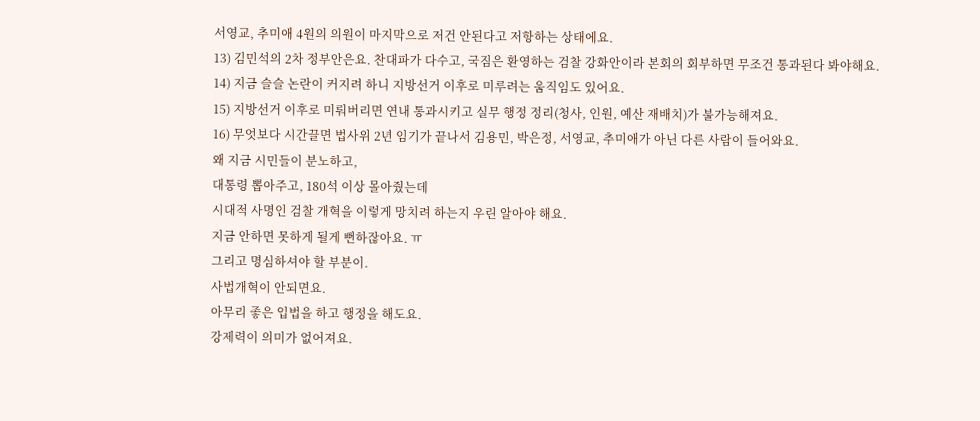서영교, 추미애 4원의 의원이 마지막으로 저건 안된다고 저항하는 상태에요.
13) 김민석의 2차 정부안은요. 찬대파가 다수고, 국짐은 환영하는 검찰 강화안이라 본회의 회부하면 무조건 통과된다 봐야해요.
14) 지금 슬슬 논란이 커지려 하니 지방선거 이후로 미루려는 움직임도 있어요.
15) 지방선거 이후로 미뤄버리면 연내 통과시키고 실무 행정 정리(청사, 인원, 예산 재배치)가 불가능해져요.
16) 무엇보다 시간끌면 법사위 2년 임기가 끝나서 김용민, 박은정, 서영교, 추미애가 아닌 다른 사람이 들어와요.
왜 지금 시민들이 분노하고,
대통령 뽑아주고, 180석 이상 몰아줬는데
시대적 사명인 검찰 개혁을 이렇게 망치려 하는지 우린 알아야 해요.
지금 안하면 못하게 될게 뻔하잖아요. ㅠ
그리고 명심하셔야 할 부분이.
사법개혁이 안되면요.
아무리 좋은 입법을 하고 행정을 해도요.
강제력이 의미가 없어져요.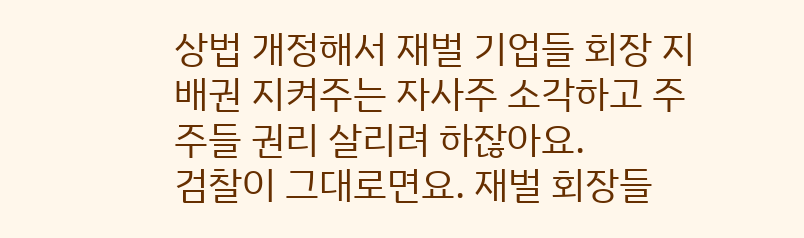상법 개정해서 재벌 기업들 회장 지배권 지켜주는 자사주 소각하고 주주들 권리 살리려 하잖아요.
검찰이 그대로면요. 재벌 회장들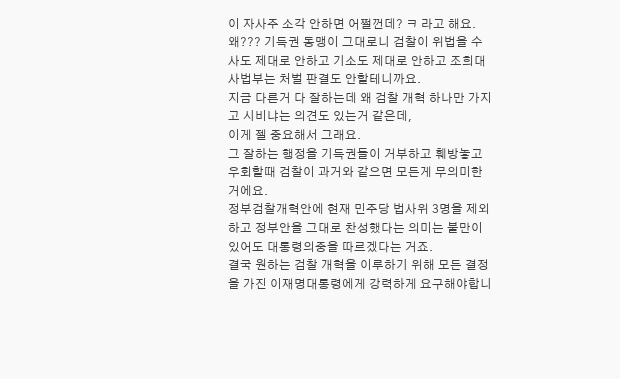이 자사주 소각 안하면 어쩔껀데? ㅋ 라고 해요.
왜??? 기득권 동맹이 그대로니 검찰이 위법을 수사도 제대로 안하고 기소도 제대로 안하고 조희대 사법부는 처벌 판결도 안할테니까요.
지금 다른거 다 잘하는데 왜 검찰 개혁 하나만 가지고 시비냐는 의견도 있는거 같은데,
이게 젤 중요해서 그래요.
그 잘하는 행정을 기득권들이 거부하고 훼방놓고 우회할때 검찰이 과거와 같으면 모든게 무의미한거에요.
정부검찰개혁안에 현재 민주당 법사위 3명을 제외하고 정부안을 그대로 찬성했다는 의미는 불만이 있어도 대통령의중을 따르겠다는 거죠.
결국 원하는 검찰 개혁을 이루하기 위해 모든 결정을 가진 이재명대통령에게 강력하게 요구해야합니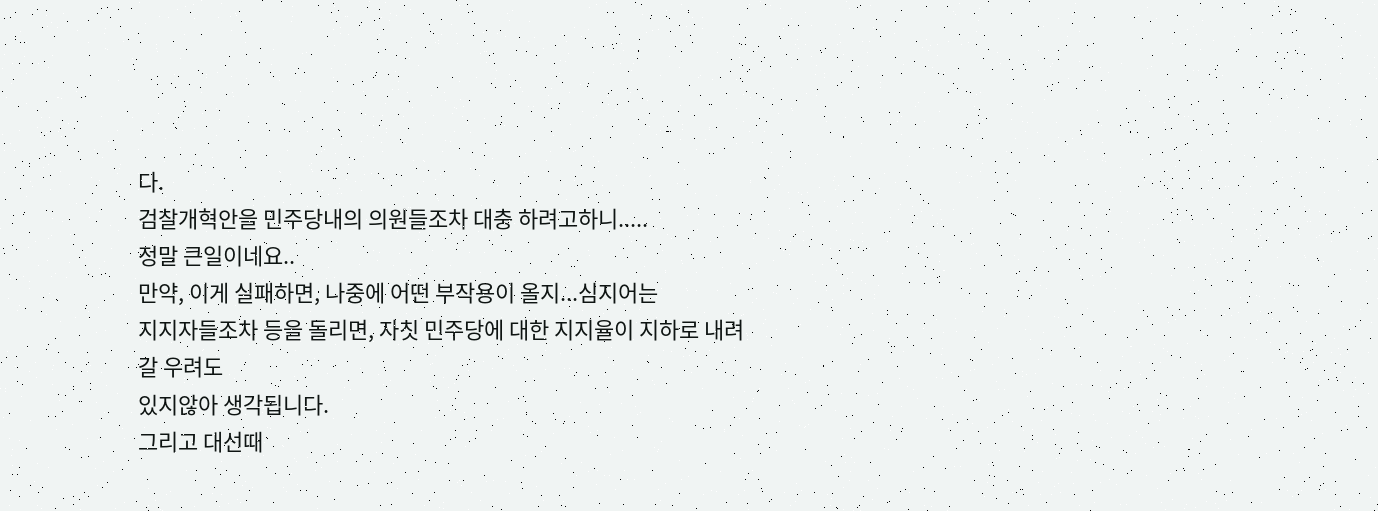다.
검찰개혁안을 민주당내의 의원들조차 대충 하려고하니.....
정말 큰일이네요..
만약, 이게 실패하면, 나중에 어떤 부작용이 올지...심지어는
지지자들조차 등을 돌리면, 자칫 민주당에 대한 지지율이 지하로 내려갈 우려도
있지않아 생각됩니다.
그리고 대선때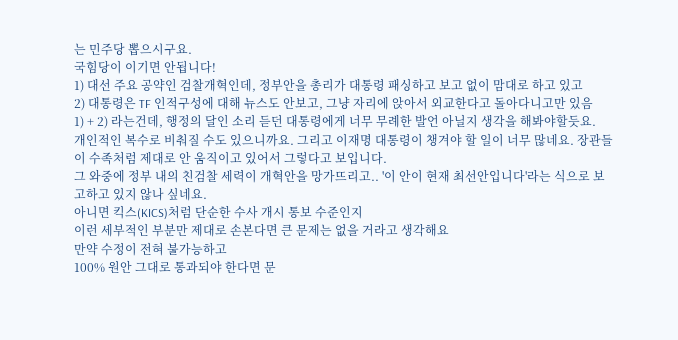는 민주당 뽑으시구요.
국힘당이 이기면 안됩니다!
1) 대선 주요 공약인 검찰개혁인데, 정부안을 총리가 대통령 패싱하고 보고 없이 맘대로 하고 있고
2) 대통령은 TF 인적구성에 대해 뉴스도 안보고, 그냥 자리에 앉아서 외교한다고 돌아다니고만 있음
1) + 2) 라는건데, 행정의 달인 소리 듣던 대통령에게 너무 무례한 발언 아닐지 생각을 해봐야할듯요.
개인적인 복수로 비춰질 수도 있으니까요. 그리고 이재명 대통령이 챙겨야 할 일이 너무 많네요. 장관들이 수족처럼 제대로 안 움직이고 있어서 그렇다고 보입니다.
그 와중에 정부 내의 친검찰 세력이 개혁안을 망가뜨리고.. '이 안이 현재 최선안입니다'라는 식으로 보고하고 있지 않나 싶네요.
아니면 킥스(KICS)처럼 단순한 수사 개시 통보 수준인지
이런 세부적인 부분만 제대로 손본다면 큰 문제는 없을 거라고 생각해요
만약 수정이 전혀 불가능하고
100% 원안 그대로 통과되야 한다면 문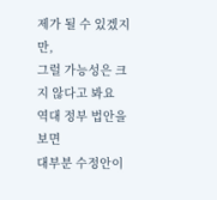제가 될 수 있겠지만,
그럴 가능성은 크지 않다고 봐요
역대 정부 법안을 보면
대부분 수정안이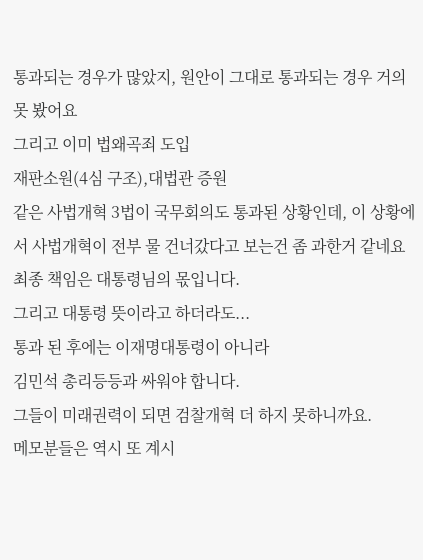통과되는 경우가 많았지, 원안이 그대로 통과되는 경우 거의 못 봤어요
그리고 이미 법왜곡죄 도입
재판소원(4심 구조),대법관 증원
같은 사법개혁 3법이 국무회의도 통과된 상황인데, 이 상황에서 사법개혁이 전부 물 건너갔다고 보는건 좀 과한거 같네요
최종 책임은 대통령님의 몫입니다.
그리고 대통령 뜻이라고 하더라도...
통과 된 후에는 이재명대통령이 아니라
김민석 총리등등과 싸워야 합니다.
그들이 미래권력이 되면 검찰개혁 더 하지 못하니까요.
메모분들은 역시 또 계시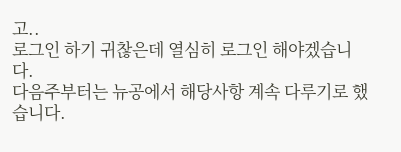고..
로그인 하기 귀찮은데 열심히 로그인 해야겠습니다.
다음주부터는 뉴공에서 해당사항 계속 다루기로 했습니다.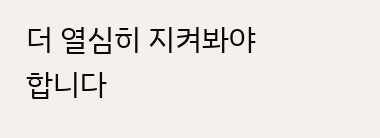더 열심히 지켜봐야합니다